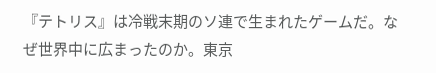『テトリス』は冷戦末期のソ連で生まれたゲームだ。なぜ世界中に広まったのか。東京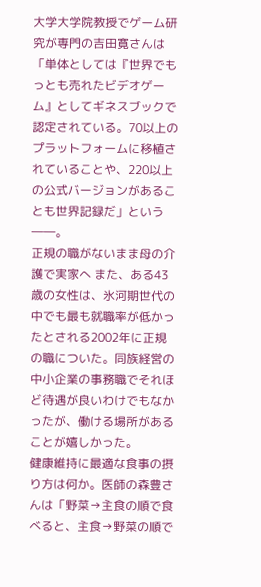大学大学院教授でゲーム研究が専門の吉田寛さんは「単体としては『世界でもっとも売れたビデオゲーム』としてギネスブックで認定されている。70以上のプラットフォームに移植されていることや、220以上の公式バージョンがあることも世界記録だ」という――。
正規の職がないまま母の介護で実家へ また、ある43歳の女性は、氷河期世代の中でも最も就職率が低かったとされる2002年に正規の職についた。同族経営の中小企業の事務職でそれほど待遇が良いわけでもなかったが、働ける場所があることが嬉しかった。
健康維持に最適な食事の摂り方は何か。医師の森豊さんは「野菜→主食の順で食べると、主食→野菜の順で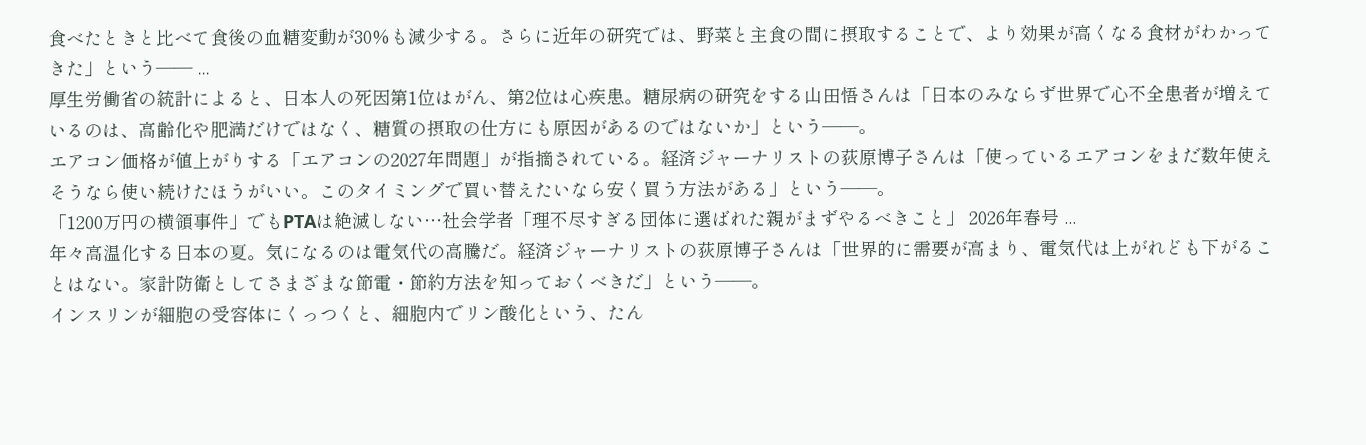食べたときと比べて食後の血糖変動が30%も減少する。さらに近年の研究では、野菜と主食の間に摂取することで、より効果が高くなる食材がわかってきた」という―― ...
厚生労働省の統計によると、日本人の死因第1位はがん、第2位は心疾患。糖尿病の研究をする山田悟さんは「日本のみならず世界で心不全患者が増えているのは、高齢化や肥満だけではなく、糖質の摂取の仕方にも原因があるのではないか」という――。
エアコン価格が値上がりする「エアコンの2027年問題」が指摘されている。経済ジャーナリストの荻原博子さんは「使っているエアコンをまだ数年使えそうなら使い続けたほうがいい。このタイミングで買い替えたいなら安く買う方法がある」という――。
「1200万円の横領事件」でもPTAは絶滅しない…社会学者「理不尽すぎる団体に選ばれた親がまずやるべきこと」 2026年春号 ...
年々高温化する日本の夏。気になるのは電気代の高騰だ。経済ジャーナリストの荻原博子さんは「世界的に需要が高まり、電気代は上がれども下がることはない。家計防衛としてさまざまな節電・節約方法を知っておくべきだ」という――。
インスリンが細胞の受容体にくっつくと、細胞内でリン酸化という、たん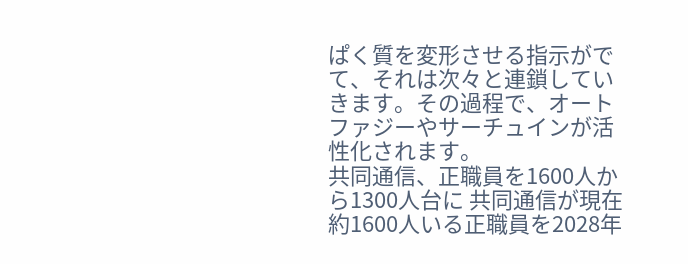ぱく質を変形させる指示がでて、それは次々と連鎖していきます。その過程で、オートファジーやサーチュインが活性化されます。
共同通信、正職員を1600人から1300人台に 共同通信が現在約1600人いる正職員を2028年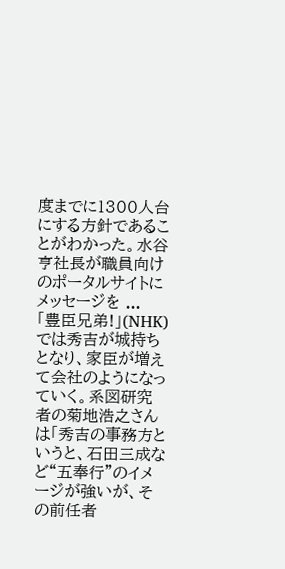度までに1300人台にする方針であることがわかった。水谷亨社長が職員向けのポータルサイトにメッセージを ...
「豊臣兄弟!」(NHK)では秀吉が城持ちとなり、家臣が増えて会社のようになっていく。系図研究者の菊地浩之さんは「秀吉の事務方というと、石田三成など“五奉行”のイメージが強いが、その前任者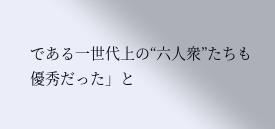である一世代上の“六人衆”たちも優秀だった」と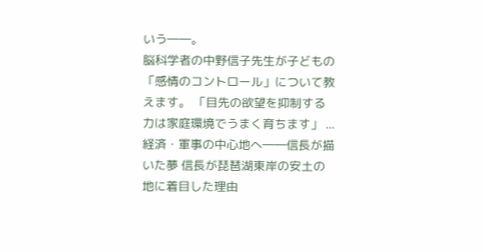いう――。
脳科学者の中野信子先生が子どもの「感情のコントロール」について教えます。 「目先の欲望を抑制する力は家庭環境でうまく育ちます」 ...
経済・軍事の中心地へ――信長が描いた夢 信長が琵琶湖東岸の安土の地に着目した理由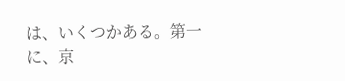は、いくつかある。第一に、京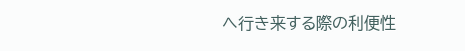へ行き来する際の利便性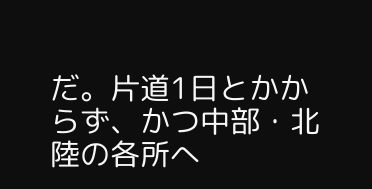だ。片道1日とかからず、かつ中部・北陸の各所へ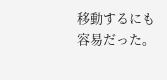移動するにも容易だった。